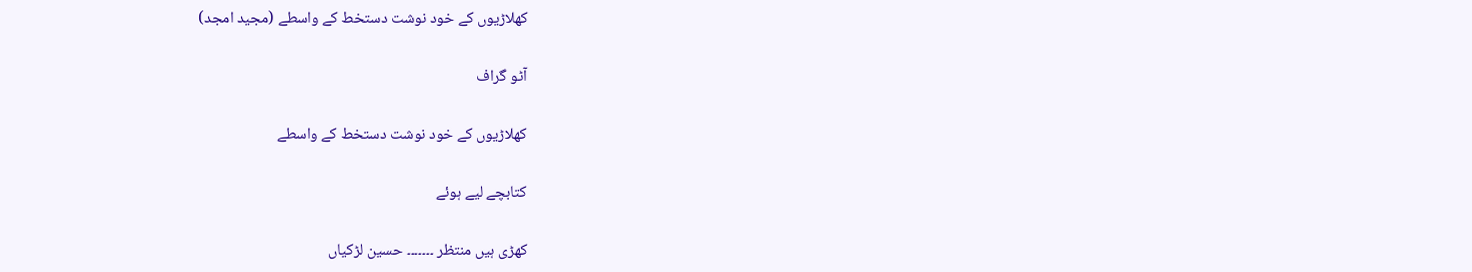کھلاڑیوں کے خود نوشت دستخط کے واسطے (مجید امجد)

آٹو گراف

کھلاڑیوں کے خود نوشت دستخط کے واسطے

کتابچے لیے ہوئے

کھڑی ہیں منتظر ۔۔۔۔۔۔۔ حسین لڑکیاں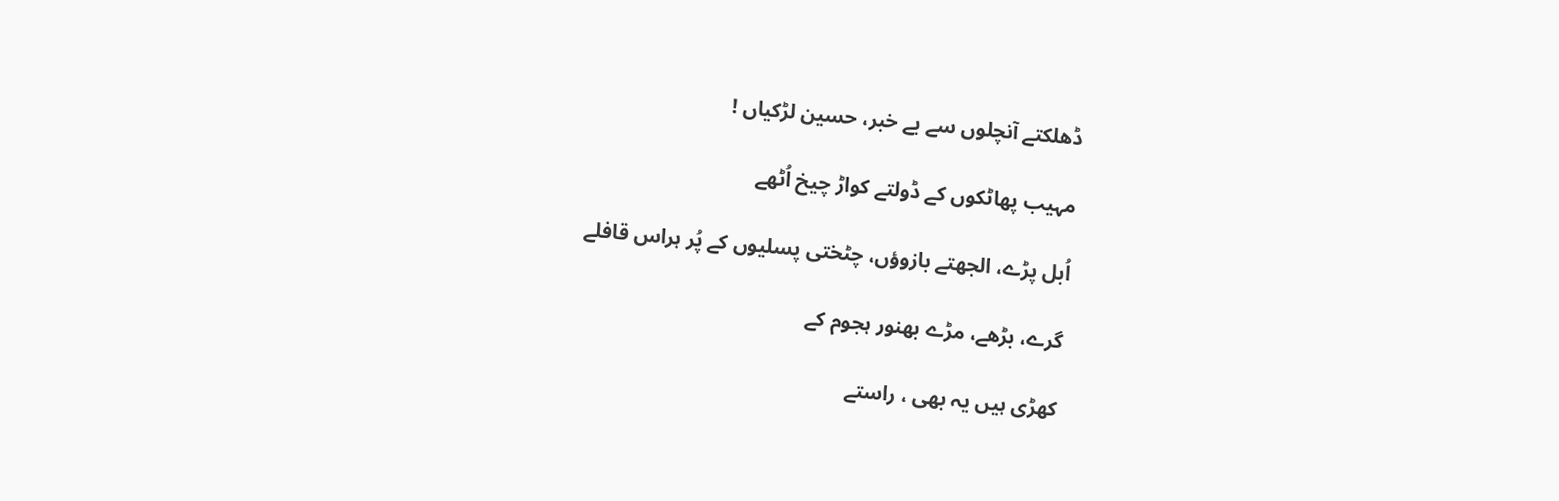ڈھلکتے آنچلوں سے بے خبر، حسین لڑکیاں !

مہیب پھاٹکوں کے ڈولتے کواڑ چیخ اُٹھے

اُبل پڑے، الجھتے بازوؤں، چٹختی پسلیوں کے پُر ہراس قافلے

گرے، بڑھے، مڑے بھنور ہجوم کے

کھڑی ہیں یہ بھی ، راستے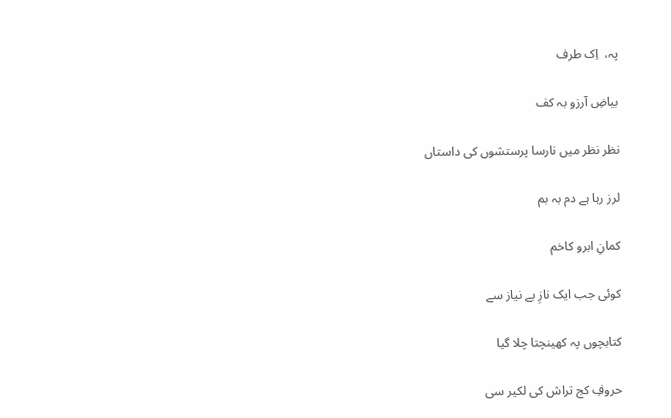پہ،  اِک طرف

بیاضِ آرزو بہ کف

نظر نظر میں نارسا پرستشوں کی داستاں

لرز رہا ہے دم بہ بم

کمانِ ابرو کاخم

کوئی جب ایک نازِ بے نیاز سے

کتابچوں پہ کھینچتا چلا گیا

حروفِ کج تراش کی لکیر سی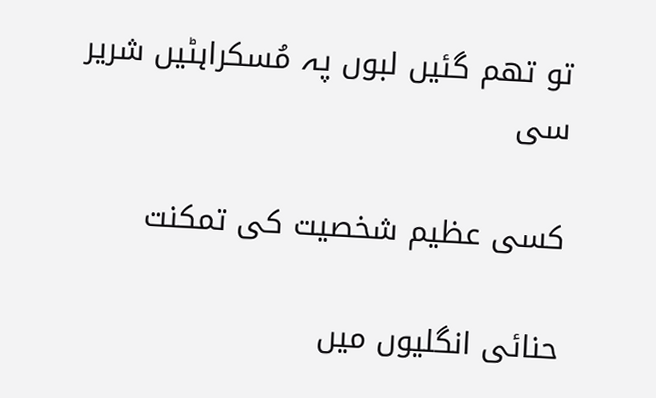تو تھم گئیں لبوں پہ مُسکراہٹیں شریر سی

کسی عظیم شخصیت کی تمکنت

حنائی انگلیوں میں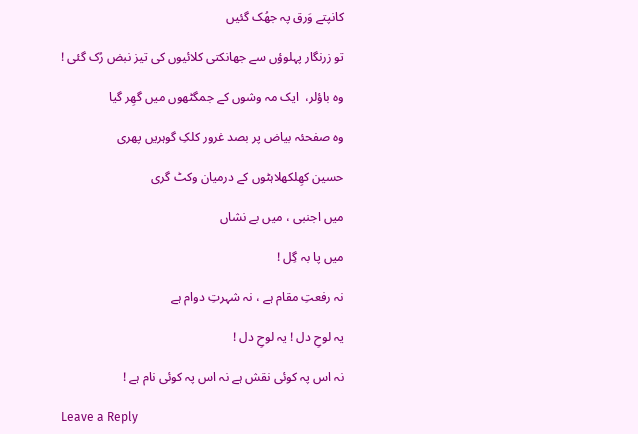کانپتے وَرق پہ جھُک گئیں

تو زرنگار پہلوؤں سے جھانکتی کلائیوں کی تیز نبض رُک گئی !

وہ باؤلر،  ایک مہ وشوں کے جمگٹھوں میں گھِر گیا

وہ صفحئہ بیاض پر بصد غرور کلکِ گوہریں پھری

حسین کھِلکھلاہٹوں کے درمیان وکٹ گری

میں اجنبی ، میں بے نشاں

میں پا بہ گِل !

نہ رفعتِ مقام ہے ، نہ شہرتِ دوام ہے

یہ لوحِ دل ! یہ لوحِ دل !

نہ اس پہ کوئی نقش ہے نہ اس پہ کوئی نام ہے !

Leave a Reply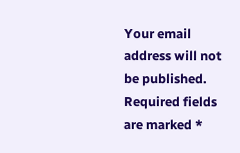Your email address will not be published. Required fields are marked *